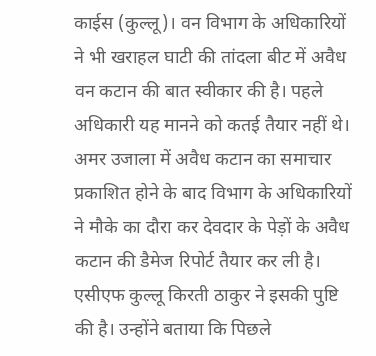काईस (कुल्लू)। वन विभाग के अधिकारियों ने भी खराहल घाटी की तांदला बीट में अवैध वन कटान की बात स्वीकार की है। पहले अधिकारी यह मानने को कतई तैयार नहीं थे। अमर उजाला में अवैध कटान का समाचार प्रकाशित होने के बाद विभाग के अधिकारियों ने मौके का दौरा कर देवदार के पेड़ों के अवैध कटान की डैमेज रिपोर्ट तैयार कर ली है। एसीएफ कुल्लू किरती ठाकुर ने इसकी पुष्टि की है। उन्होंने बताया कि पिछले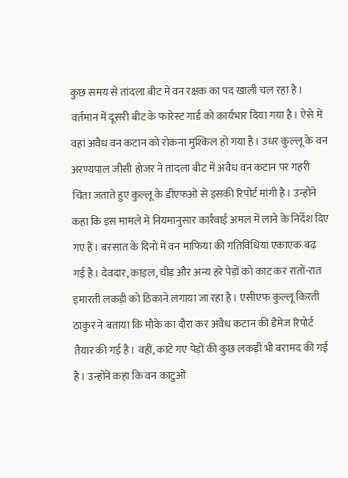कुछ समय से तांदला बीट में वन रक्षक का पद खाली चल रहा है। वर्तमान में दूसरी बीट के फारेस्ट गार्ड को कार्यभार दिया गया है। ऐसे में वहां अवैध वन कटान को रोकना मुश्किल हो गया है। उधर कुल्लू के वन अरण्यपाल जीसी होजर ने तांदला बीट में अवैध वन कटान पर गहरी चिंता जताते हुए कुल्लू के डीएफओ से इसकी रिपोर्ट मांगी है। उन्होंने कहा कि इस मामले में नियमानुसार कार्रवाई अमल में लाने के निर्देश दिए गए हैं। बरसात के दिनों में वन माफिया की गतिविधियां एकाएक बढ़ गई है। देवदार, काइल, चीड़ और अन्य हरे पेड़ों को काट कर रातों-रात इमारती लकड़ी को ठिकाने लगाया जा रहा है। एसीएफ कुल्लू किरती ठाकुर ने बताया कि मौके का दौरा कर अवैध कटान की डैमेज रिपोर्ट तैयार की गई है। वहीं, काटे गए पेड़ों की कुछ लकड़ी भी बरामद की गई है। उन्होंने कहा कि वन काटुओं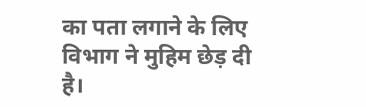का पता लगाने के लिए विभाग ने मुहिम छेड़ दी है।